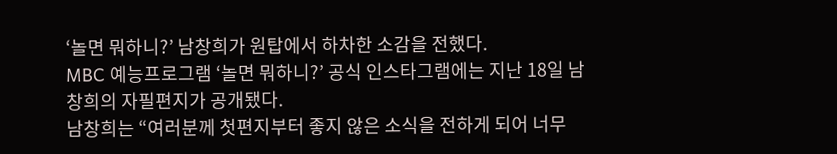‘놀면 뭐하니?’ 남창희가 원탑에서 하차한 소감을 전했다.
MBC 예능프로그램 ‘놀면 뭐하니?’ 공식 인스타그램에는 지난 18일 남창희의 자필편지가 공개됐다.
남창희는 “여러분께 첫편지부터 좋지 않은 소식을 전하게 되어 너무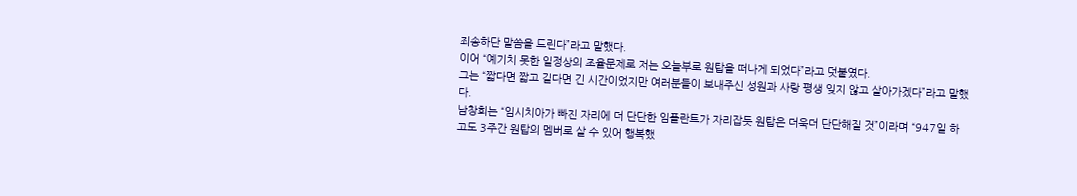죄송하단 말씀을 드린다”라고 말했다.
이어 “예기치 못한 일정상의 조율문제로 저는 오늘부로 원탑을 떠나게 되었다”라고 덧붙였다.
그는 “짧다면 짧고 길다면 긴 시간이었지만 여러분들이 보내주신 성원과 사랑 평생 잊지 않고 살아가겠다”라고 말했다.
남창희는 “임시치아가 빠진 자리에 더 단단한 임플란트가 자리잡듯 원탑은 더욱더 단단해질 것”이라며 “947일 하고도 3주간 원탑의 멤버로 살 수 있어 행복했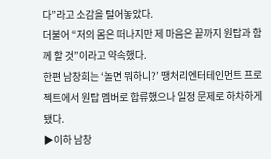다”라고 소감을 털어놓았다.
더불어 “저의 몸은 떠나지만 제 마음은 끝까지 원탑과 함께 할 것”이라고 약속했다.
한편 남창희는 ‘놀면 뭐하니?’ 땡처리엔터테인먼트 프로젝트에서 원탑 멤버로 합류했으나 일정 문제로 하차하게 됐다.
▶이하 남창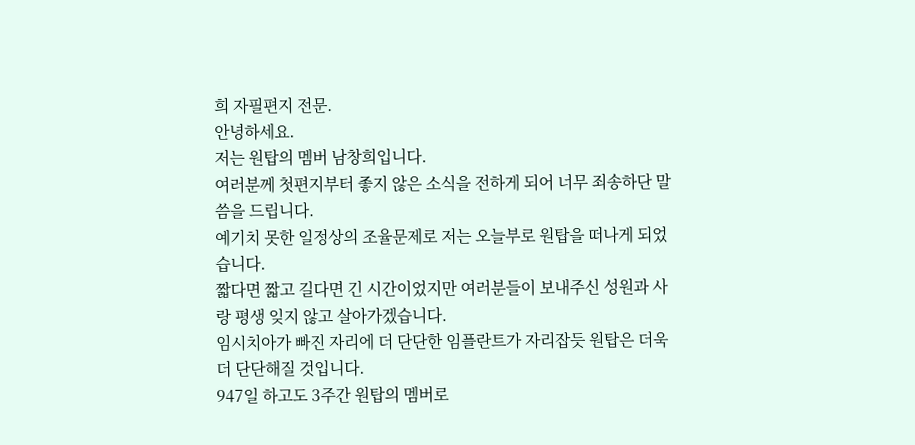희 자필편지 전문.
안녕하세요.
저는 원탑의 멤버 남창희입니다.
여러분께 첫편지부터 좋지 않은 소식을 전하게 되어 너무 죄송하단 말씀을 드립니다.
예기치 못한 일정상의 조율문제로 저는 오늘부로 원탑을 떠나게 되었습니다.
짧다면 짧고 길다면 긴 시간이었지만 여러분들이 보내주신 성원과 사랑 평생 잊지 않고 살아가겠습니다.
임시치아가 빠진 자리에 더 단단한 임플란트가 자리잡듯 원탑은 더욱더 단단해질 것입니다.
947일 하고도 3주간 원탑의 멤버로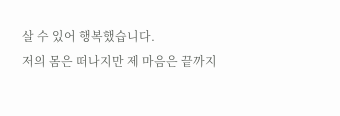살 수 있어 행복했습니다.
저의 몸은 떠나지만 제 마음은 끝까지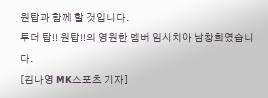원탑과 함께 할 것입니다.
투더 탑!! 원탑!!의 영원한 멤버 임시치아 남창희였습니다.
[김나영 MK스포츠 기자]